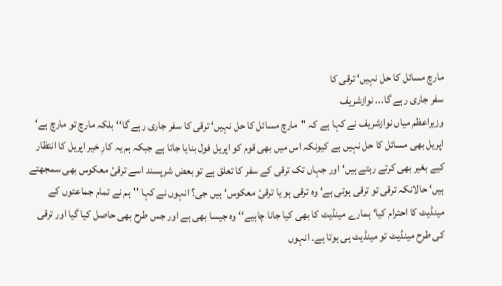مارچ مسائل کا حل نہیں‘ ترقی کا
سفر جاری رہے گا... نوازشریف
وزیراعظم میاں نوازشریف نے کہا ہے کہ ''مارچ مسائل کا حل نہیں‘ ترقی کا سفر جاری رہے گا‘‘ بلکہ مارچ تو مارچ ہے‘ اپریل بھی مسائل کا حل نہیں ہے کیونکہ اس میں بھی قوم کو اپریل فول بنایا جاتا ہے جبکہ ہم یہ کارِ خیر اپریل کا انتظار کیے بغیر بھی کرتے رہتے ہیں‘ اور جہاں تک ترقی کے سفر کا تعلق ہے تو بعض شرپسند اسے ترقیٔ معکوس بھی سمجھتے ہیں‘ حالانکہ ترقی تو ترقی ہوتی ہے‘ وہ ترقی ہو یا ترقیٔ معکوس‘ ہیں جی؟ انہوں نے کہا ''ہم نے تمام جماعتوں کے مینڈیٹ کا احترام کیا‘ ہمارے مینڈیٹ کا بھی کیا جانا چاہیے‘‘ وہ جیسا بھی ہے اور جس طرح بھی حاصل کیا گیا اور ترقی کی طرح مینڈیٹ تو مینڈیٹ ہی ہوتا ہے۔ انہوں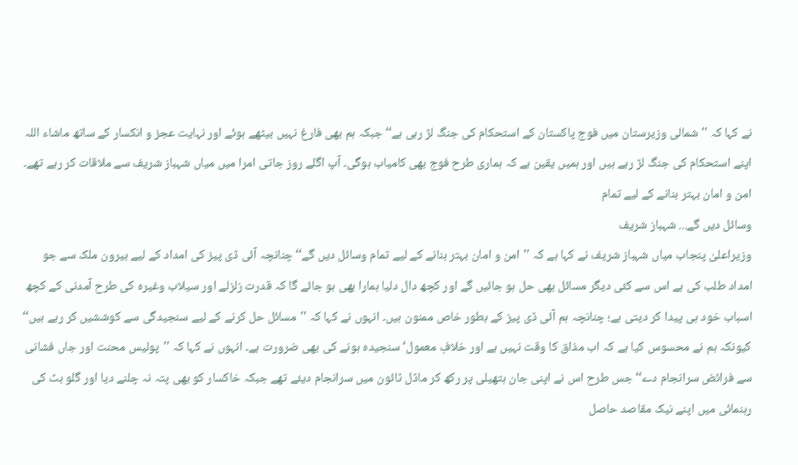نے کہا کہ ''شمالی وزیرستان میں فوج پاکستان کے استحکام کی جنگ لڑ رہی ہے‘‘ جبکہ ہم بھی فارغ نہیں بیٹھے ہوئے اور نہایت عجز و انکسار کے ساتھ ماشاء اللہ اپنے استحکام کی جنگ لڑ رہے ہیں اور ہمیں یقین ہے کہ ہماری طرح فوج بھی کامیاب ہوگی۔ آپ اگلے روز جاتی امرا میں میاں شہباز شریف سے ملاقات کر رہے تھے۔
امن و امان بہتر بنانے کے لیے تمام
وسائل دیں گے... شہباز شریف
وزیراعلیٰ پنجاب میاں شہباز شریف نے کہا ہے کہ ''امن و امان بہتر بنانے کے لیے تمام وسائل دیں گے‘‘ چنانچہ آئی ڈی پیز کی امداد کے لیے بیرون ملک سے جو امداد طلب کی ہے اس سے کئی دیگر مسائل بھی حل ہو جائیں گے اور کچھ دال دلیا ہمارا بھی ہو جائے گا کہ قدرت زلزلے اور سیلاب وغیرہ کی طرح آمدنی کے کچھ اسباب خود ہی پیدا کر دیتی ہے؛ چنانچہ ہم آئی ڈی پیز کے بطور خاص ممنون ہیں۔ انہوں نے کہا کہ ''مسائل حل کرنے کے لیے سنجیدگی سے کوششیں کر رہے ہیں‘‘ کیونکہ ہم نے محسوس کیا ہے کہ اب مذاق کا وقت نہیں ہے اور خلافِ معمول‘ سنجیدہ ہونے کی بھی ضرورت ہے۔ انہوں نے کہا کہ ''پولیس محنت اور جاں فشانی سے فرائض سرانجام دے‘‘ جس طرح اس نے اپنی جان ہتھیلی پر رکھ کر ماڈل ٹائون میں سرانجام دیئے تھے جبکہ خاکسار کو بھی پتہ نہ چلنے دیا اور گلو بٹ کی رہنمائی میں اپنے نیک مقاصد حاصل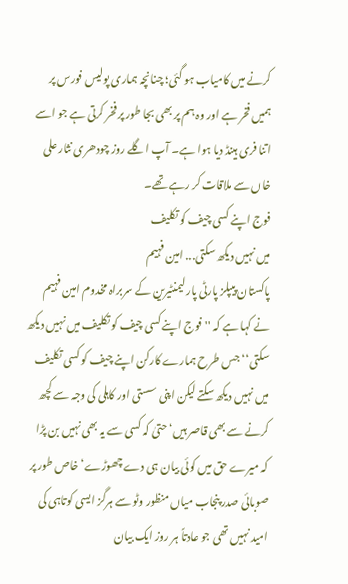کرنے میں کامیاب ہو گئی؛ چنانچہ ہماری پولیس فورس پر ہمیں فخر ہے اور وہ ہم پر بھی بجا طور پر فخر کرتی ہے جو اسے اتنا فری ہینڈ دیا ہوا ہے۔ آپ اگلے روز چودھری نثار علی خاں سے ملاقات کر رہے تھے۔
فوج اپنے کسی چیف کو تکلیف
میں نہیں دیکھ سکتی... امین فہیم
پاکستان پیپلز پارٹی پارلیمنٹیرین کے سربراہ مخدوم امین فہیم نے کہا ہے کہ ''فوج اپنے کسی چیف کو تکلیف میں نہیں دیکھ سکتی‘‘ جس طرح ہمارے کارکن اپنے چیف کو کسی تکلیف میں نہیں دیکھ سکتے لیکن اپنی سستی اور کاہلی کی وجہ سے کچھ کرنے سے بھی قاصر ہیں‘ حتیٰ کہ کسی سے یہ بھی نہیں بن پڑا کہ میرے حق میں کوئی بیان ہی دے چھوڑے‘ خاص طور پر صوبائی صدر پنجاب میاں منظور وٹو سے ہرگز ایسی کوتاہی کی امید نہیں تھی جو عادتاً ہر روز ایک بیان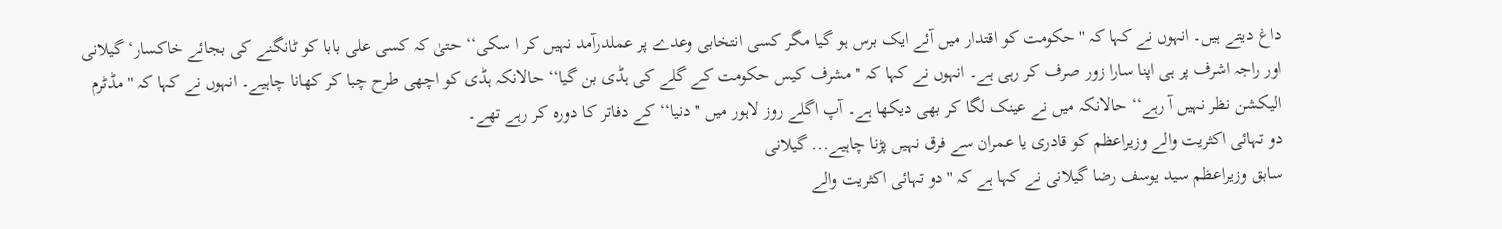داغ دیتے ہیں۔ انہوں نے کہا کہ ''حکومت کو اقتدار میں آئے ایک برس ہو گیا مگر کسی انتخابی وعدے پر عملدرآمد نہیں کر ا سکی‘‘ حتیٰ کہ کسی علی بابا کو ٹانگنے کی بجائے خاکسار‘ گیلانی اور راجہ اشرف پر ہی اپنا سارا زور صرف کر رہی ہے۔ انہوں نے کہا کہ ''مشرف کیس حکومت کے گلے کی ہڈی بن گیا‘‘ حالانکہ ہڈی کو اچھی طرح چبا کر کھانا چاہیے۔ انہوں نے کہا کہ ''مڈٹرم الیکشن نظر نہیں آ رہے‘‘ حالانکہ میں نے عینک لگا کر بھی دیکھا ہے۔ آپ اگلے روز لاہور میں ''دنیا‘‘ کے دفاتر کا دورہ کر رہے تھے۔
دو تہائی اکثریت والے وزیراعظم کو قادری یا عمران سے فرق نہیں پڑنا چاہیے... گیلانی
سابق وزیراعظم سید یوسف رضا گیلانی نے کہا ہے کہ ''دو تہائی اکثریت والے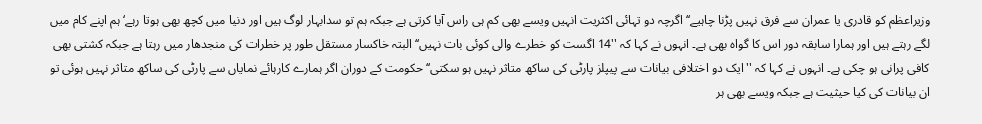وزیراعظم کو قادری یا عمران سے فرق نہیں پڑنا چاہیے‘‘ اگرچہ دو تہائی اکثریت انہیں ویسے بھی کم ہی راس آیا کرتی ہے جبکہ ہم تو سدابہار لوگ ہیں اور دنیا میں کچھ بھی ہوتا رہے‘ ہم اپنے کام میں لگے رہتے ہیں اور ہمارا سابقہ دور اس کا گواہ بھی ہے۔ انہوں نے کہا کہ ''14 اگست کو خطرے والی کوئی بات نہیں‘‘ البتہ خاکسار مستقل طور پر خطرات کی منجدھار میں رہتا ہے جبکہ کشتی بھی کافی پرانی ہو چکی ہے۔ انہوں نے کہا کہ ''ایک دو اختلافی بیانات سے پیپلز پارٹی کی ساکھ متاثر نہیں ہو سکتی‘‘ حکومت کے دوران اگر ہمارے کارہائے نمایاں سے پارٹی کی ساکھ متاثر نہیں ہوئی تو ان بیانات کی کیا حیثیت ہے جبکہ ویسے بھی ہر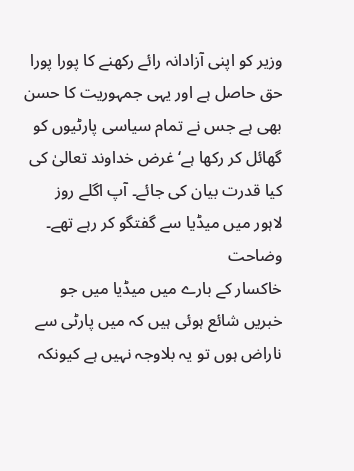وزیر کو اپنی آزادانہ رائے رکھنے کا پورا پورا حق حاصل ہے اور یہی جمہوریت کا حسن بھی ہے جس نے تمام سیاسی پارٹیوں کو گھائل کر رکھا ہے‘ غرض خداوند تعالیٰ کی کیا قدرت بیان کی جائے۔ آپ اگلے روز لاہور میں میڈیا سے گفتگو کر رہے تھے۔
وضاحت
خاکسار کے بارے میں میڈیا میں جو خبریں شائع ہوئی ہیں کہ میں پارٹی سے ناراض ہوں تو یہ بلاوجہ نہیں ہے کیونکہ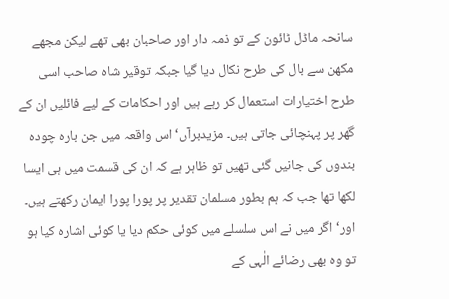سانحہ ماڈل ٹائون کے تو ذمہ دار اور صاحبان بھی تھے لیکن مجھے مکھن سے بال کی طرح نکال دیا گیا جبکہ توقیر شاہ صاحب اسی طرح اختیارات استعمال کر رہے ہیں اور احکامات کے لیے فائلیں ان کے گھر پر پہنچائی جاتی ہیں۔ مزیدبرآں‘ اس واقعہ میں جن بارہ چودہ بندوں کی جانیں گئی تھیں تو ظاہر ہے کہ ان کی قسمت میں ہی ایسا لکھا تھا جب کہ ہم بطور مسلمان تقدیر پر پورا پورا ایمان رکھتے ہیں۔ اور‘ اگر میں نے اس سلسلے میں کوئی حکم دیا یا کوئی اشارہ کیا ہو تو وہ بھی رضائے الٰہی کے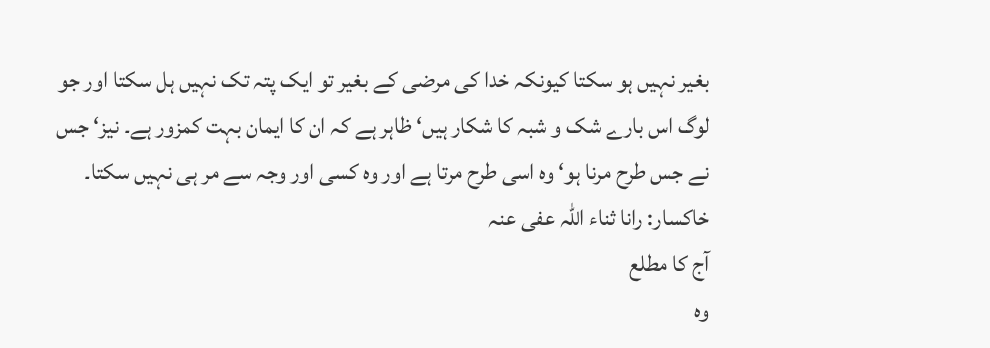بغیر نہیں ہو سکتا کیونکہ خدا کی مرضی کے بغیر تو ایک پتہ تک نہیں ہل سکتا اور جو لوگ اس بارے شک و شبہ کا شکار ہیں‘ ظاہر ہے کہ ان کا ایمان بہت کمزور ہے۔ نیز‘ جس نے جس طرح مرنا ہو‘ وہ اسی طرح مرتا ہے اور وہ کسی اور وجہ سے مر ہی نہیں سکتا۔
خاکسار: رانا ثناء اللہ عفی عنہ
آج کا مطلع
وہ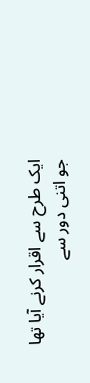ایک طرح سے اقرار کرنے آیا تھا
جو اتنی دور سے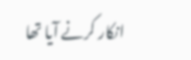انکار کرنے آیا تھا